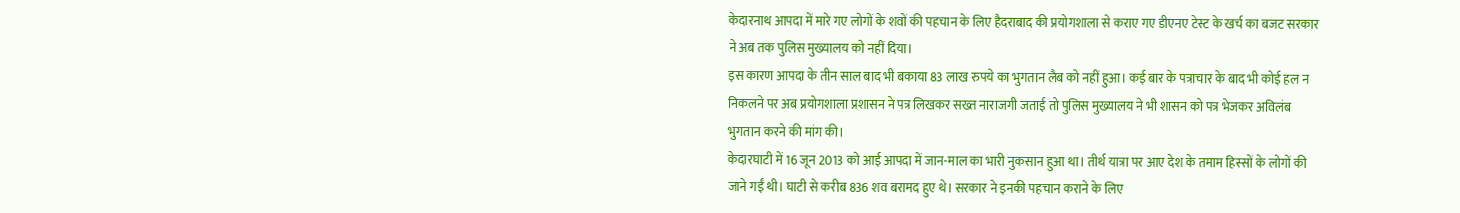केदारनाथ आपदा में मारे गए लोगों के शवों की पहचान के लिए हैदराबाद की प्रयोगशाला से कराए गए डीएनए टेस्ट के खर्च का बजट सरकार ने अब तक पुलिस मुख्यालय को नहीं दिया।
इस कारण आपदा के तीन साल बाद भी बकाया 83 लाख रुपये का भुगतान लैब को नहीं हुआ। कई बार के पत्राचार के बाद भी कोई हल न निकलने पर अब प्रयोगशाला प्रशासन ने पत्र लिखकर सख्त नाराजगी जताई तो पुलिस मुख्यालय ने भी शासन को पत्र भेजकर अविलंब भुगतान करने की मांग की।
केदारघाटी में 16 जून 2013 को आई आपदा में जान-माल का भारी नुकसान हुआ था। तीर्थ यात्रा पर आए देश के तमाम हिस्सों के लोगों की जाने गईं थी। घाटी से करीब 836 शव बरामद हुए थे। सरकार ने इनकी पहचान कराने के लिए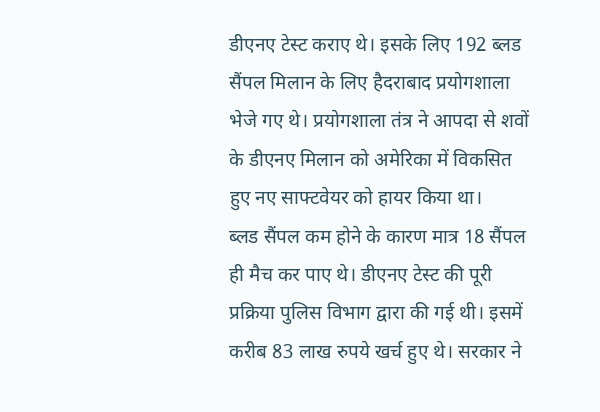डीएनए टेस्ट कराए थे। इसके लिए 192 ब्लड सैंपल मिलान के लिए हैदराबाद प्रयोगशाला भेजे गए थे। प्रयोगशाला तंत्र ने आपदा से शवों के डीएनए मिलान को अमेरिका में विकसित हुए नए साफ्टवेयर को हायर किया था।
ब्लड सैंपल कम होने के कारण मात्र 18 सैंपल ही मैच कर पाए थे। डीएनए टेस्ट की पूरी प्रक्रिया पुलिस विभाग द्वारा की गई थी। इसमें करीब 83 लाख रुपये खर्च हुए थे। सरकार ने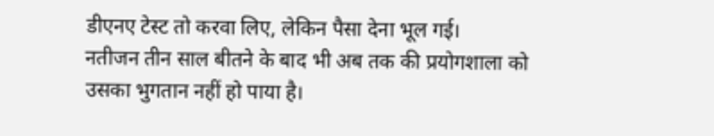डीएनए टेस्ट तो करवा लिए, लेकिन पैसा देना भूल गई।
नतीजन तीन साल बीतने के बाद भी अब तक की प्रयोगशाला को उसका भुगतान नहीं हो पाया है।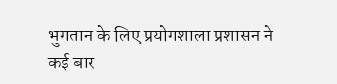भुगतान के लिए प्रयोगशाला प्रशासन ने कई बार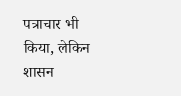पत्राचार भी किया, लेकिन शासन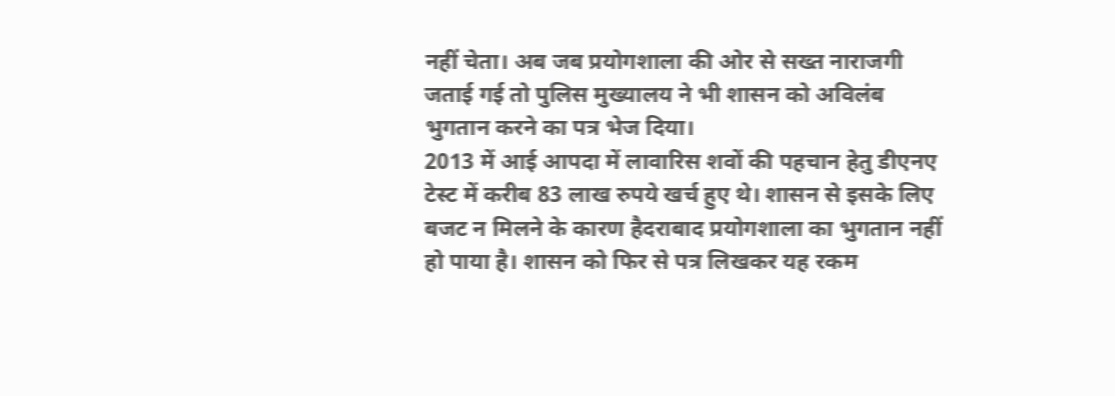नहीं चेता। अब जब प्रयोगशाला की ओर से सख्त नाराजगी जताई गई तो पुलिस मुख्यालय ने भी शासन को अविलंब भुगतान करने का पत्र भेज दिया।
2013 में आई आपदा में लावारिस शवों की पहचान हेतु डीएनए टेस्ट में करीब 83 लाख रुपये खर्च हुए थे। शासन से इसके लिए बजट न मिलने के कारण हैदराबाद प्रयोगशाला का भुगतान नहीं हो पाया है। शासन को फिर से पत्र लिखकर यह रकम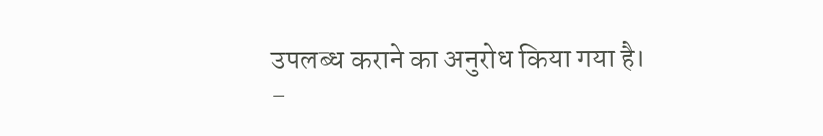उपलब्ध कराने का अनुरोध किया गया है।
-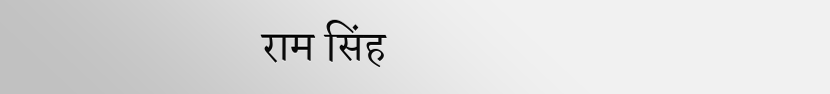राम सिंह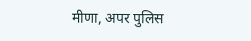मीणा, अपर पुलिस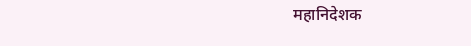महानिदेशक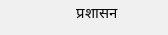प्रशासन